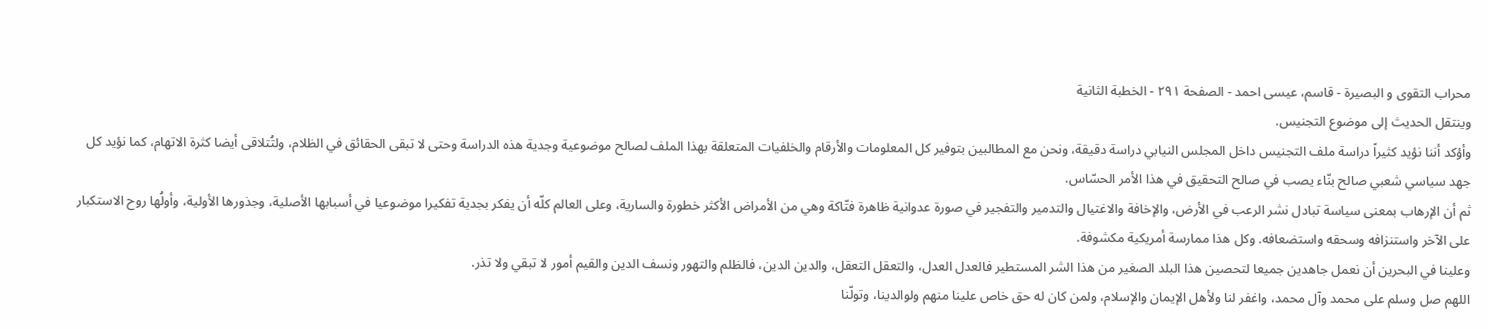محراب التقوى و البصيرة - قاسم، عيسى احمد - الصفحة ٢٩١ - الخطبة الثانية
وينتقل الحديث إلى موضوع التجنيس.
وأؤكد أننا نؤيد كثيراً دراسة ملف التجنيس داخل المجلس النيابي دراسة دقيقة، ونحن مع المطالبين بتوفير كل المعلومات والأرقام والخلفيات المتعلقة بهذا الملف لصالح موضوعية وجدية هذه الدراسة وحتى لا تبقى الحقائق في الظلام، ولتُتلاقى أيضا كثرة الاتهام، كما نؤيد كل جهد سياسي شعبي صالح بنّاء يصب في صالح التحقيق في هذا الأمر الحسّاس.
ثم أن الإرهاب بمعنى سياسة تبادل نشر الرعب في الأرض، والإخافة والاغتيال والتدمير والتفجير في صورة عدوانية ظاهرة فتّاكة وهي من الأمراض الأكثر خطورة والسارية، وعلى العالم كلّه أن يفكر بجدية تفكيرا موضوعيا في أسبابها الأصلية، وجذورها الأولية، وأولُها روح الاستكبار على الآخر واستنزافه وسحقه واستضعافه. وكل هذا ممارسة أمريكية مكشوفة.
وعلينا في البحرين أن نعمل جاهدين جميعا لتحصين هذا البلد الصغير من هذا الشر المستطير فالعدل العدل، والتعقل التعقل، والدين الدين، فالظلم والتهور ونسف الدين والقيم أمور لا تبقي ولا تذر.
اللهم صل وسلم على محمد وآل محمد، واغفر لنا ولأهل الإيمان والإسلام، ولمن كان له حق خاص علينا منهم ولوالدينا، وتولّنا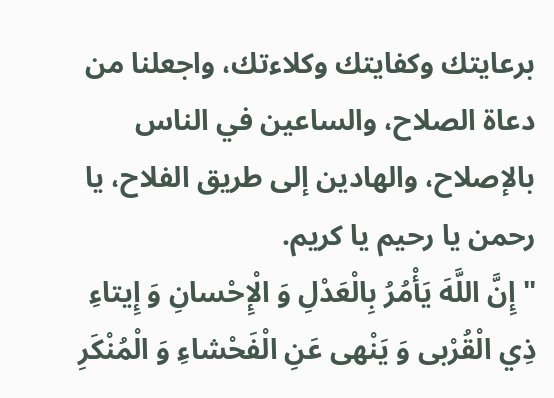برعايتك وكفايتك وكلاءتك، واجعلنا من دعاة الصلاح، والساعين في الناس بالإصلاح، والهادين إلى طريق الفلاح، يا رحمن يا رحيم يا كريم.
" إِنَّ اللَّهَ يَأْمُرُ بِالْعَدْلِ وَ الْإِحْسانِ وَ إِيتاءِ ذِي الْقُرْبى وَ يَنْهى عَنِ الْفَحْشاءِ وَ الْمُنْكَرِ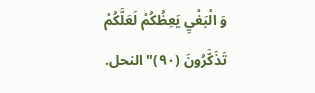وَ الْبَغْيِ يَعِظُكُمْ لَعَلَّكُمْ تَذَكَّرُونَ (٩٠)" النحل.